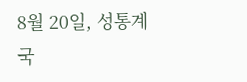8월 20일, 성통계국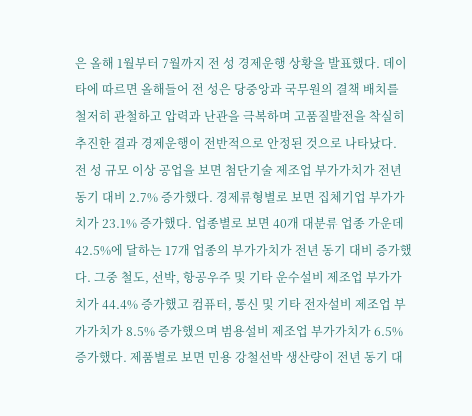은 올해 1월부터 7월까지 전 성 경제운행 상황을 발표했다. 데이타에 따르면 올해들어 전 성은 당중앙과 국무원의 결책 배치를 철저히 관철하고 압력과 난관을 극복하며 고품질발전을 착실히 추진한 결과 경제운행이 전반적으로 안정된 것으로 나타났다.
전 성 규모 이상 공업을 보면 첨단기술 제조업 부가가치가 전년 동기 대비 2.7% 증가했다. 경제류형별로 보면 집체기업 부가가치가 23.1% 증가했다. 업종별로 보면 40개 대분류 업종 가운데 42.5%에 달하는 17개 업종의 부가가치가 전년 동기 대비 증가했다. 그중 철도, 선박, 항공우주 및 기타 운수설비 제조업 부가가치가 44.4% 증가했고 컴퓨터, 통신 및 기타 전자설비 제조업 부가가치가 8.5% 증가했으며 범용설비 제조업 부가가치가 6.5% 증가했다. 제품별로 보면 민용 강철선박 생산량이 전년 동기 대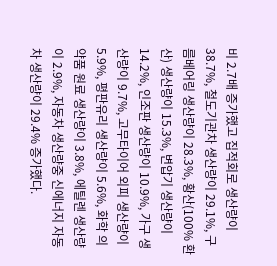비 2.7배 증가했고 집적회로 생산량이 38.7%, 철도기관차 생산량이 29.1%, 구름베어링 생산량이 28.3%, 황산(100% 환산) 생산량이 15.3%, 변압기 생산량이 14.2%, 인조판 생산량이 10.9%, 가구 생산량이 9.7%, 고무타이어 외피 생산량이 5.9%, 평판유리 생산량이 5.6%, 화학 의약품 원료 생산량이 3.8%, 에틸렌 생산량이 2.9%, 자동차 생산량중 신에너지 자동차 생산량이 29.4% 증가했다.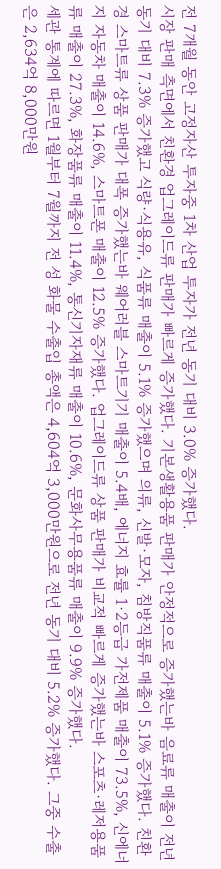전 7개월 동안 고정자산 투자중 1차 산업 투자가 전년 동기 대비 3.0% 증가했다.
시장 판매 측면에서 친환경 업그레이드류 판매가 빠르게 증가했다. 기본생활용품 판매가 안정적으로 증가했는바 음료류 매출이 전년 동기 대비 7.3% 증가했고 식량·식용유, 식품류 매출이 5.1% 증가했으며 의류, 신발·모자, 침방직품류 매출이 5.1% 증가했다. 친환경 스마트류 상품 판매가 대폭 증가했는바 웨어러블 스마트기기 매출이 5.4배, 에너지 효률 1·2등급 가전제품 매출이 73.5%, 신에너지 자동차 매출이 14.6%, 스마트폰 매출이 12.5% 증가했다. 업그레이드류 상품 판매가 비교적 빠르게 증가했는바 스포츠·레저용품류 매출이 27.3%, 화장품류 매출이 11.4%, 통신기자재류 매출이 10.6%, 문화사무용품류 매출이 9.9% 증가했다.
세관 통계에 따르면 1월부터 7월까지 전 성 화물 수출입 총액은 4,604억 3,000만원으로 전년 동기 대비 5.2% 증가했다. 그중 수출은 2,634억 8,000만원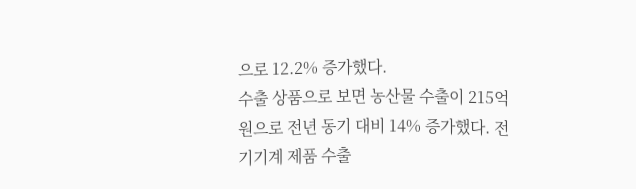으로 12.2% 증가했다.
수출 상품으로 보면 농산물 수출이 215억원으로 전년 동기 대비 14% 증가했다. 전기기계 제품 수출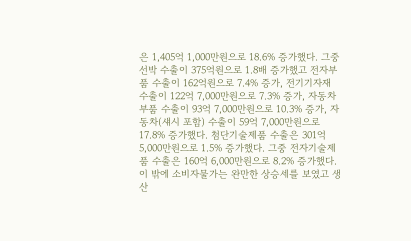은 1,405억 1,000만원으로 18.6% 증가했다. 그중 선박 수출이 375억원으로 1.8배 증가했고 전자부품 수출이 162억원으로 7.4% 증가, 전기기자재 수출이 122억 7,000만원으로 7.3% 증가, 자동차 부품 수출이 93억 7,000만원으로 10.3% 증가, 자동차(섀시 포함) 수출이 59억 7,000만원으로 17.8% 증가했다. 첨단기술제품 수출은 301억 5,000만원으로 1.5% 증가했다. 그중 전자기술제품 수출은 160억 6,000만원으로 8.2% 증가했다.
이 밖에 소비자물가는 완만한 상승세를 보였고 생산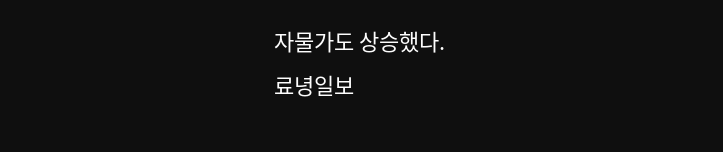자물가도 상승했다.
료녕일보